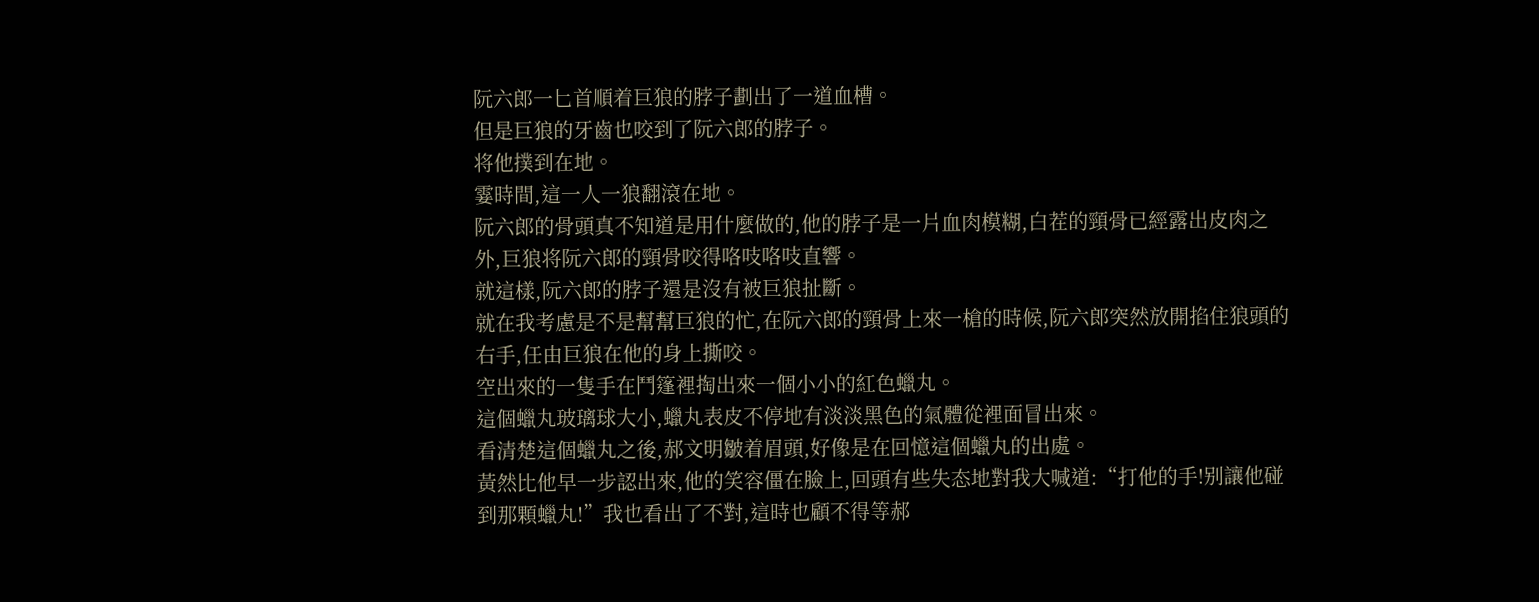阮六郎一匕首順着巨狼的脖子劃出了一道血槽。
但是巨狼的牙齒也咬到了阮六郎的脖子。
将他撲到在地。
霎時間,這一人一狼翻滾在地。
阮六郎的骨頭真不知道是用什麼做的,他的脖子是一片血肉模糊,白茬的頸骨已經露出皮肉之外,巨狼将阮六郎的頸骨咬得咯吱咯吱直響。
就這樣,阮六郎的脖子還是沒有被巨狼扯斷。
就在我考慮是不是幫幫巨狼的忙,在阮六郎的頸骨上來一槍的時候,阮六郎突然放開掐住狼頭的右手,任由巨狼在他的身上撕咬。
空出來的一隻手在鬥篷裡掏出來一個小小的紅色蠟丸。
這個蠟丸玻璃球大小,蠟丸表皮不停地有淡淡黑色的氣體從裡面冒出來。
看清楚這個蠟丸之後,郝文明皺着眉頭,好像是在回憶這個蠟丸的出處。
黃然比他早一步認出來,他的笑容僵在臉上,回頭有些失态地對我大喊道:“打他的手!别讓他碰到那顆蠟丸!”我也看出了不對,這時也顧不得等郝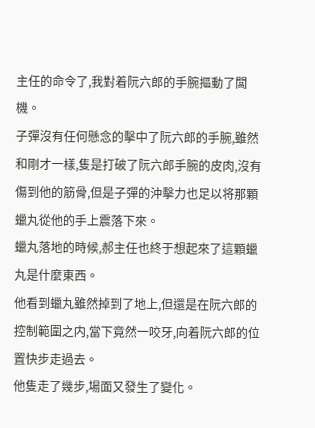主任的命令了,我對着阮六郎的手腕摳動了闆機。
子彈沒有任何懸念的擊中了阮六郎的手腕,雖然和剛才一樣,隻是打破了阮六郎手腕的皮肉,沒有傷到他的筋骨,但是子彈的沖擊力也足以将那顆蠟丸從他的手上震落下來。
蠟丸落地的時候,郝主任也終于想起來了這顆蠟丸是什麼東西。
他看到蠟丸雖然掉到了地上,但還是在阮六郎的控制範圍之内,當下竟然一咬牙,向着阮六郎的位置快步走過去。
他隻走了幾步,場面又發生了變化。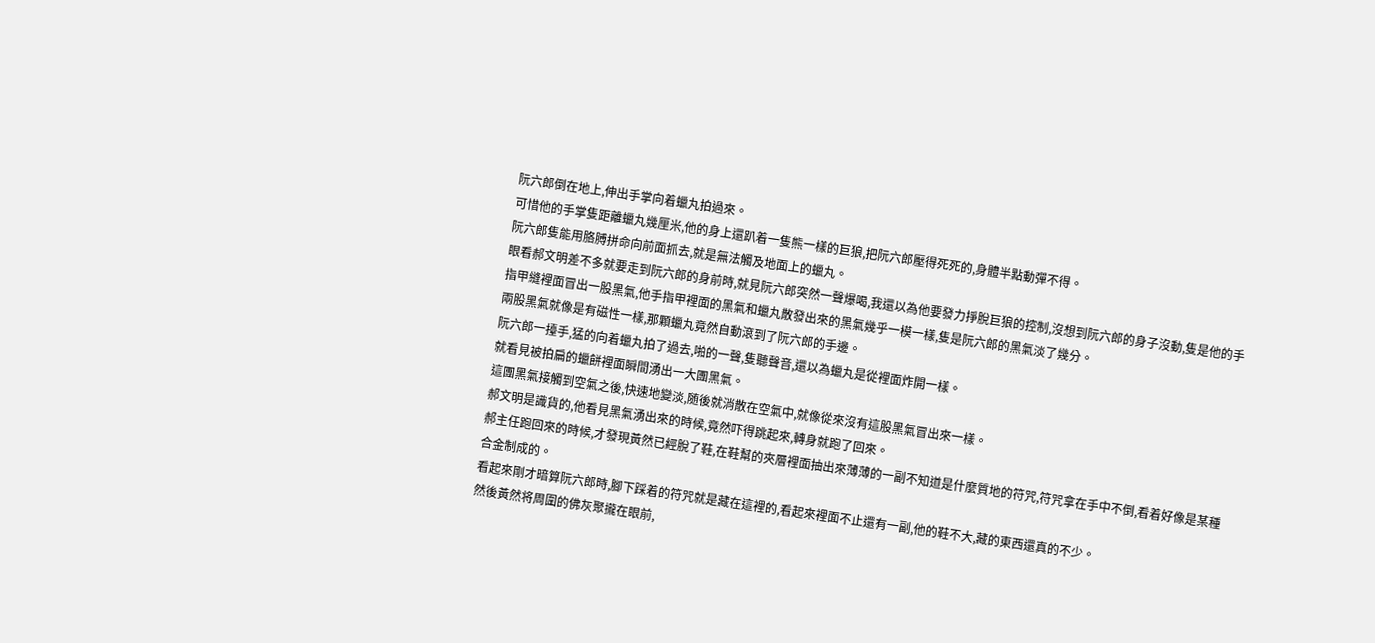阮六郎倒在地上,伸出手掌向着蠟丸拍過來。
可惜他的手掌隻距離蠟丸幾厘米,他的身上還趴着一隻熊一樣的巨狼,把阮六郎壓得死死的,身體半點動彈不得。
阮六郎隻能用胳膊拼命向前面抓去,就是無法觸及地面上的蠟丸。
眼看郝文明差不多就要走到阮六郎的身前時,就見阮六郎突然一聲爆喝,我還以為他要發力掙脫巨狼的控制,沒想到阮六郎的身子沒動,隻是他的手指甲縫裡面冒出一股黑氣,他手指甲裡面的黑氣和蠟丸散發出來的黑氣幾乎一模一樣,隻是阮六郎的黑氣淡了幾分。
兩股黑氣就像是有磁性一樣,那顆蠟丸竟然自動滾到了阮六郎的手邊。
阮六郎一擡手,猛的向着蠟丸拍了過去,啪的一聲,隻聽聲音,還以為蠟丸是從裡面炸開一樣。
就看見被拍扁的蠟餅裡面瞬間湧出一大團黑氣。
這團黑氣接觸到空氣之後,快速地變淡,随後就消散在空氣中,就像從來沒有這股黑氣冒出來一樣。
郝文明是識貨的,他看見黑氣湧出來的時候,竟然吓得跳起來,轉身就跑了回來。
郝主任跑回來的時候,才發現黃然已經脫了鞋,在鞋幫的夾層裡面抽出來薄薄的一副不知道是什麼質地的符咒,符咒拿在手中不倒,看着好像是某種合金制成的。
看起來剛才暗算阮六郎時,腳下踩着的符咒就是藏在這裡的,看起來裡面不止還有一副,他的鞋不大,藏的東西還真的不少。
然後黃然将周圍的佛灰聚攏在眼前,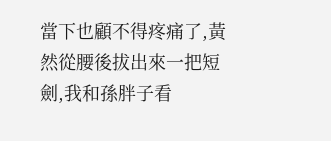當下也顧不得疼痛了,黃然從腰後拔出來一把短劍,我和孫胖子看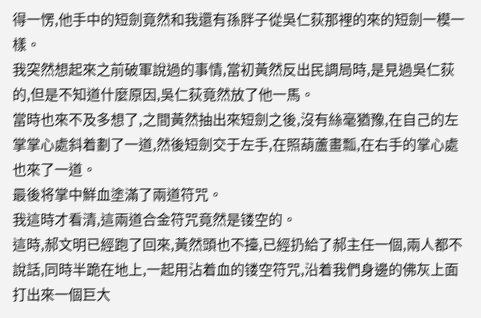得一愣,他手中的短劍竟然和我還有孫胖子從吳仁荻那裡的來的短劍一模一樣。
我突然想起來之前破軍說過的事情,當初黃然反出民調局時,是見過吳仁荻的,但是不知道什麼原因,吳仁荻竟然放了他一馬。
當時也來不及多想了,之間黃然抽出來短劍之後,沒有絲毫猶豫,在自己的左掌掌心處斜着劃了一道,然後短劍交于左手,在照葫蘆畫瓢,在右手的掌心處也來了一道。
最後将掌中鮮血塗滿了兩道符咒。
我這時才看清,這兩道合金符咒竟然是镂空的。
這時,郝文明已經跑了回來,黃然頭也不擡,已經扔給了郝主任一個,兩人都不說話,同時半跪在地上,一起用沾着血的镂空符咒,沿着我們身邊的佛灰上面打出來一個巨大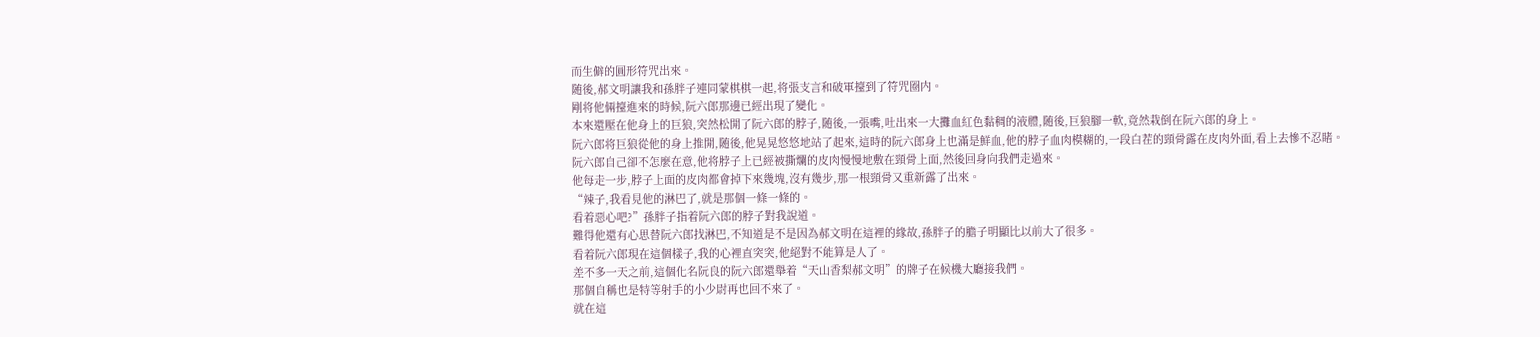而生僻的圓形符咒出來。
随後,郝文明讓我和孫胖子連同蒙棋棋一起,将張支言和破軍擡到了符咒圈内。
剛将他倆擡進來的時候,阮六郎那邊已經出現了變化。
本來還壓在他身上的巨狼,突然松開了阮六郎的脖子,随後,一張嘴,吐出來一大攤血紅色黏稠的液體,随後,巨狼腳一軟,竟然栽倒在阮六郎的身上。
阮六郎将巨狼從他的身上推開,随後,他晃晃悠悠地站了起來,這時的阮六郎身上也滿是鮮血,他的脖子血肉模糊的,一段白茬的頸骨露在皮肉外面,看上去慘不忍睹。
阮六郎自己卻不怎麼在意,他将脖子上已經被撕爛的皮肉慢慢地敷在頸骨上面,然後回身向我們走過來。
他每走一步,脖子上面的皮肉都會掉下來幾塊,沒有幾步,那一根頸骨又重新露了出來。
“辣子,我看見他的淋巴了,就是那個一條一條的。
看着惡心吧?”孫胖子指着阮六郎的脖子對我說道。
難得他還有心思替阮六郎找淋巴,不知道是不是因為郝文明在這裡的緣故,孫胖子的膽子明顯比以前大了很多。
看着阮六郎現在這個樣子,我的心裡直突突,他絕對不能算是人了。
差不多一天之前,這個化名阮良的阮六郎還舉着“天山香梨郝文明”的牌子在候機大廳接我們。
那個自稱也是特等射手的小少尉再也回不來了。
就在這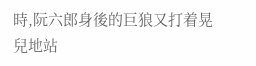時,阮六郎身後的巨狼又打着晃兒地站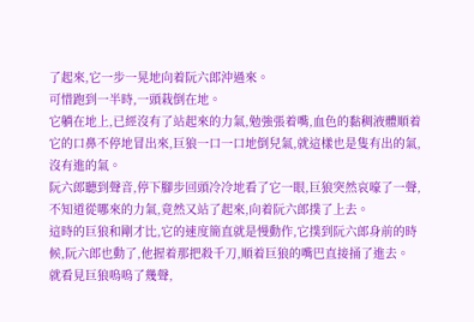了起來,它一步一晃地向着阮六郎沖過來。
可惜跑到一半時,一頭栽倒在地。
它躺在地上,已經沒有了站起來的力氣,勉強張着嘴,血色的黏稠液體順着它的口鼻不停地冒出來,巨狼一口一口地倒兒氣,就這樣也是隻有出的氣,沒有進的氣。
阮六郎聽到聲音,停下腳步回頭冷冷地看了它一眼,巨狼突然哀嚎了一聲,不知道從哪來的力氣,竟然又站了起來,向着阮六郎撲了上去。
這時的巨狼和剛才比,它的速度簡直就是慢動作,它撲到阮六郎身前的時候,阮六郎也動了,他握着那把殺千刀,順着巨狼的嘴巴直接捅了進去。
就看見巨狼嗚嗚了幾聲,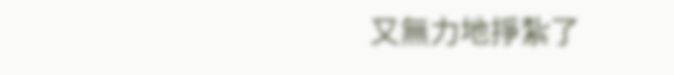又無力地掙紮了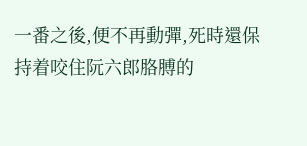一番之後,便不再動彈,死時還保持着咬住阮六郎胳膊的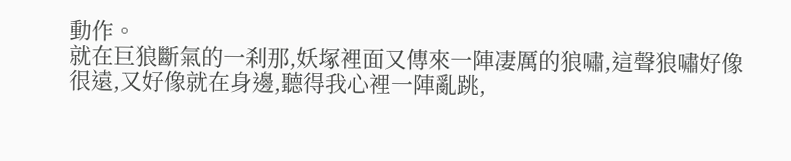動作。
就在巨狼斷氣的一刹那,妖塚裡面又傳來一陣凄厲的狼嘯,這聲狼嘯好像很遠,又好像就在身邊,聽得我心裡一陣亂跳,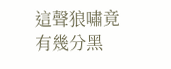這聲狼嘯竟有幾分黑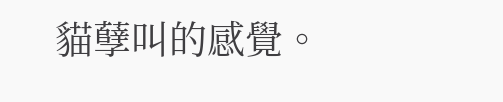貓孽叫的感覺。